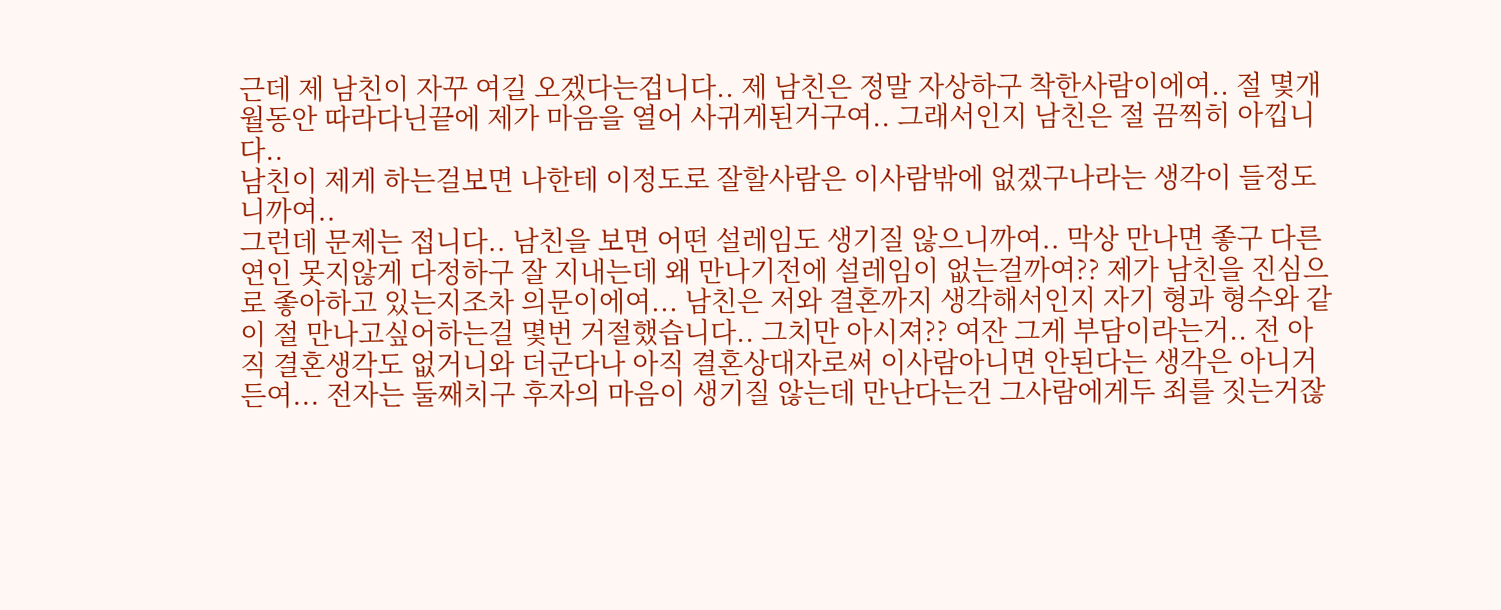근데 제 남친이 자꾸 여길 오겠다는겁니다.. 제 남친은 정말 자상하구 착한사람이에여.. 절 몇개월동안 따라다닌끝에 제가 마음을 열어 사귀게된거구여.. 그래서인지 남친은 절 끔찍히 아낍니다..
남친이 제게 하는걸보면 나한테 이정도로 잘할사람은 이사람밖에 없겠구나라는 생각이 들정도니까여..
그런데 문제는 접니다.. 남친을 보면 어떤 설레임도 생기질 않으니까여.. 막상 만나면 좋구 다른연인 못지않게 다정하구 잘 지내는데 왜 만나기전에 설레임이 없는걸까여?? 제가 남친을 진심으로 좋아하고 있는지조차 의문이에여... 남친은 저와 결혼까지 생각해서인지 자기 형과 형수와 같이 절 만나고싶어하는걸 몇번 거절했습니다.. 그치만 아시져?? 여잔 그게 부담이라는거.. 전 아직 결혼생각도 없거니와 더군다나 아직 결혼상대자로써 이사람아니면 안된다는 생각은 아니거든여... 전자는 둘째치구 후자의 마음이 생기질 않는데 만난다는건 그사람에게두 죄를 짓는거잖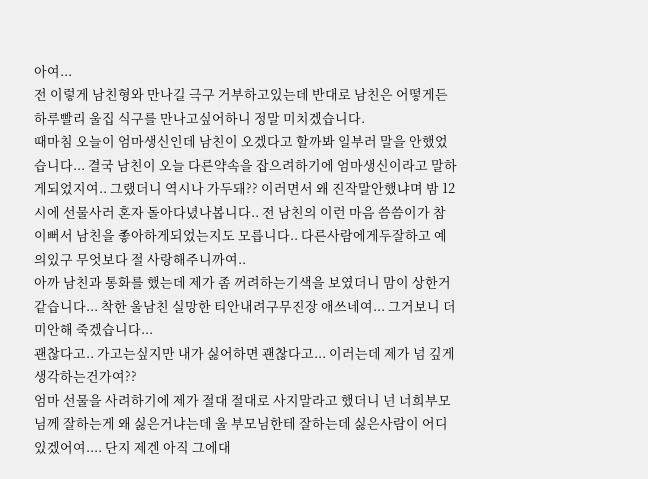아여...
전 이렇게 남친형와 만나길 극구 거부하고있는데 반대로 남친은 어떻게든 하루빨리 울집 식구를 만나고싶어하니 정말 미치겠습니다.
때마침 오늘이 엄마생신인데 남친이 오겠다고 할까봐 일부러 말을 안했었습니다... 결국 남친이 오늘 다른약속을 잡으려하기에 엄마생신이라고 말하게되었지여.. 그랬더니 역시나 가두돼?? 이러면서 왜 진작말안했냐며 밤 12시에 선물사러 혼자 돌아다녔나봅니다.. 전 남친의 이런 마음 씀씀이가 참 이뻐서 남친을 좋아하게되었는지도 모릅니다.. 다른사람에게두잘하고 예의있구 무엇보다 절 사랑해주니까여..
아까 남친과 통화를 했는데 제가 좀 꺼려하는기색을 보였더니 맘이 상한거같습니다... 착한 울남친 실망한 티안내려구무진장 애쓰네여... 그거보니 더 미안해 죽겠습니다...
괜찮다고.. 가고는싶지만 내가 싫어하면 괜찮다고... 이러는데 제가 넘 깊게 생각하는건가여??
엄마 선물을 사려하기에 제가 절대 절대로 사지말라고 했더니 넌 너희부모님께 잘하는게 왜 싫은거냐는데 울 부모님한테 잘하는데 싫은사람이 어디있겠어여.... 단지 제겐 아직 그에대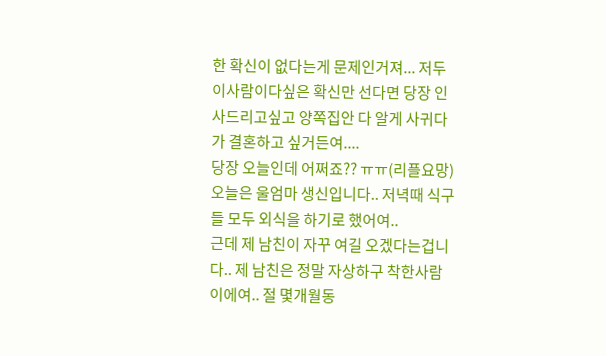한 확신이 없다는게 문제인거져... 저두 이사람이다싶은 확신만 선다면 당장 인사드리고싶고 양쪽집안 다 알게 사귀다가 결혼하고 싶거든여....
당장 오늘인데 어쩌죠?? ㅠㅠ(리플요망)
오늘은 울엄마 생신입니다.. 저녁때 식구들 모두 외식을 하기로 했어여..
근데 제 남친이 자꾸 여길 오겠다는겁니다.. 제 남친은 정말 자상하구 착한사람이에여.. 절 몇개월동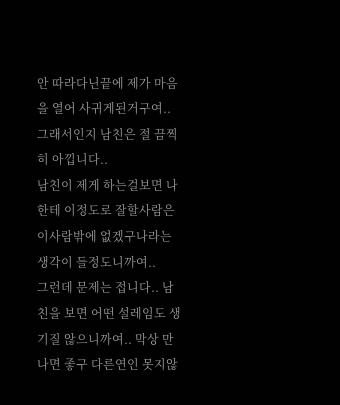안 따라다닌끝에 제가 마음을 열어 사귀게된거구여.. 그래서인지 남친은 절 끔찍히 아낍니다..
남친이 제게 하는걸보면 나한테 이정도로 잘할사람은 이사람밖에 없겠구나라는 생각이 들정도니까여..
그런데 문제는 접니다.. 남친을 보면 어떤 설레임도 생기질 않으니까여.. 막상 만나면 좋구 다른연인 못지않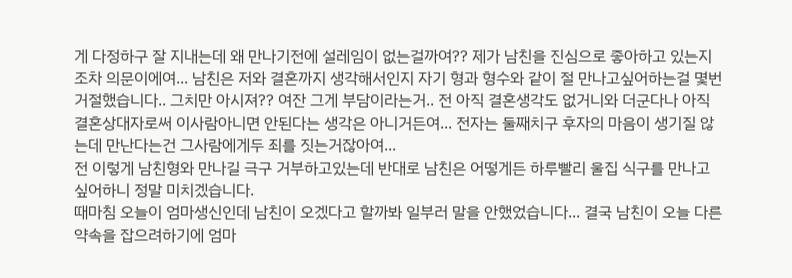게 다정하구 잘 지내는데 왜 만나기전에 설레임이 없는걸까여?? 제가 남친을 진심으로 좋아하고 있는지조차 의문이에여... 남친은 저와 결혼까지 생각해서인지 자기 형과 형수와 같이 절 만나고싶어하는걸 몇번 거절했습니다.. 그치만 아시져?? 여잔 그게 부담이라는거.. 전 아직 결혼생각도 없거니와 더군다나 아직 결혼상대자로써 이사람아니면 안된다는 생각은 아니거든여... 전자는 둘째치구 후자의 마음이 생기질 않는데 만난다는건 그사람에게두 죄를 짓는거잖아여...
전 이렇게 남친형와 만나길 극구 거부하고있는데 반대로 남친은 어떻게든 하루빨리 울집 식구를 만나고싶어하니 정말 미치겠습니다.
때마침 오늘이 엄마생신인데 남친이 오겠다고 할까봐 일부러 말을 안했었습니다... 결국 남친이 오늘 다른약속을 잡으려하기에 엄마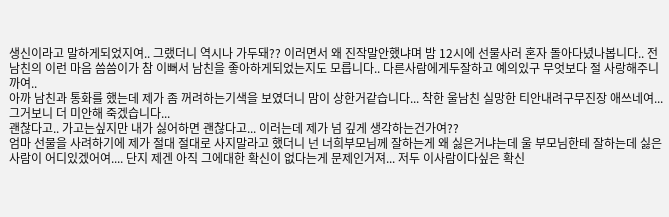생신이라고 말하게되었지여.. 그랬더니 역시나 가두돼?? 이러면서 왜 진작말안했냐며 밤 12시에 선물사러 혼자 돌아다녔나봅니다.. 전 남친의 이런 마음 씀씀이가 참 이뻐서 남친을 좋아하게되었는지도 모릅니다.. 다른사람에게두잘하고 예의있구 무엇보다 절 사랑해주니까여..
아까 남친과 통화를 했는데 제가 좀 꺼려하는기색을 보였더니 맘이 상한거같습니다... 착한 울남친 실망한 티안내려구무진장 애쓰네여... 그거보니 더 미안해 죽겠습니다...
괜찮다고.. 가고는싶지만 내가 싫어하면 괜찮다고... 이러는데 제가 넘 깊게 생각하는건가여??
엄마 선물을 사려하기에 제가 절대 절대로 사지말라고 했더니 넌 너희부모님께 잘하는게 왜 싫은거냐는데 울 부모님한테 잘하는데 싫은사람이 어디있겠어여.... 단지 제겐 아직 그에대한 확신이 없다는게 문제인거져... 저두 이사람이다싶은 확신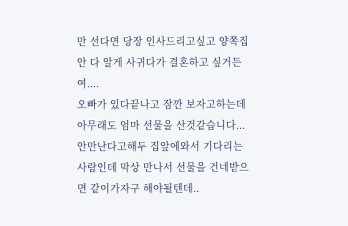만 선다면 당장 인사드리고싶고 양쪽집안 다 알게 사귀다가 결혼하고 싶거든여....
오빠가 있다끝나고 잠깐 보자고하는데 아무래도 엄마 선물을 산것같습니다...
안만난다고해두 집앞에와서 기다리는 사람인데 막상 만나서 선물을 건네받으면 같이가자구 해야될텐데..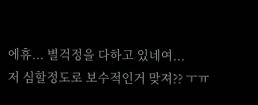에휴... 별걱정을 다하고 있네여...
저 심할정도로 보수적인거 맞져?? ㅜㅠ